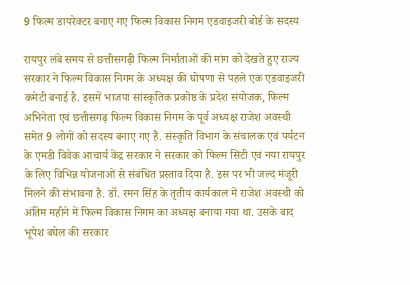9 फिल्म डायरेक्टर बनाए गए फिल्म विकास निगम एडवाइजरी बोर्ड के सदस्य

रायपुर लंबे समय से छत्तीसगढ़ी फिल्म निर्माताओं की मांग को देखते हुए राज्य सरकार ने फिल्म विकास निगम के अध्यक्ष की घोषणा से पहले एक एडवाइजरी कमेटी बनाई है. इसमें भाजपा सांस्कृतिक प्रकोष्ठ के प्रदेश संयोजक, फिल्म अभिनेता एवं छत्तीसगढ़ फिल्म विकास निगम के पूर्व अध्यक्ष राजेश अवस्थी समेत 9 लोगों को सदस्य बनाए गए हैं. संस्कृति विभाग के संचालक एवं पर्यटन के एमडी विवेक आचार्य केंद्र सरकार ने सरकार को फिल्म सिटी एवं नया रायपुर के लिए विभिन्न योजनाओं से संबंधित प्रस्ताव दिया है. इस पर भी जल्द मंजूरी मिलने की संभावना है. डॉ. रमन सिंह के तृतीय कार्यकाल में राजेश अवस्थी को अंतिम महीने में फिल्म विकास निगम का अध्यक्ष बनाया गया था. उसके बाद भूपेश बघेल की सरकार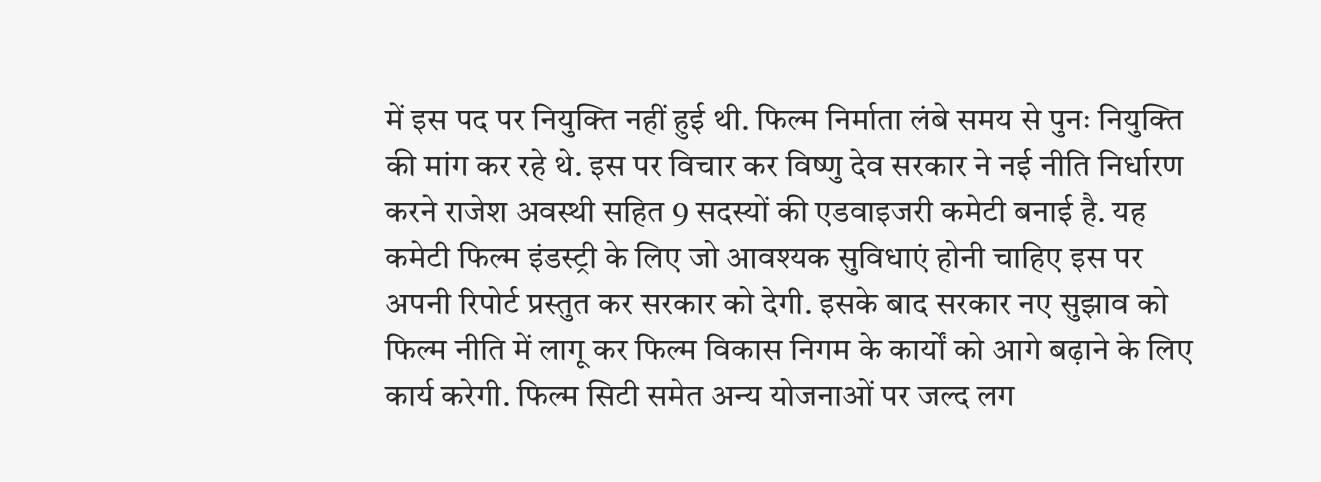में इस पद पर नियुक्ति नहीं हुई थी. फिल्म निर्माता लंबे समय से पुनः नियुक्ति की मांग कर रहे थे. इस पर विचार कर विष्णु देव सरकार ने नई नीति निर्धारण करने राजेश अवस्थी सहित 9 सदस्यों की एडवाइजरी कमेटी बनाई है. यह कमेटी फिल्म इंडस्ट्री के लिए जो आवश्यक सुविधाएं होनी चाहिए इस पर अपनी रिपोर्ट प्रस्तुत कर सरकार को देगी. इसके बाद सरकार नए सुझाव को फिल्म नीति में लागू कर फिल्म विकास निगम के कार्यों को आगे बढ़ाने के लिए कार्य करेगी. फिल्म सिटी समेत अन्य योजनाओं पर जल्द लग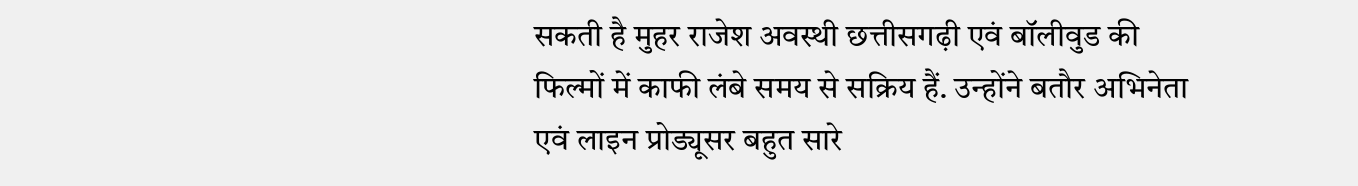सकती है मुहर राजेश अवस्थी छत्तीसगढ़ी एवं बॉलीवुड की फिल्मों में काफी लंबे समय से सक्रिय हैं. उन्होंने बतौर अभिनेता एवं लाइन प्रोड्यूसर बहुत सारे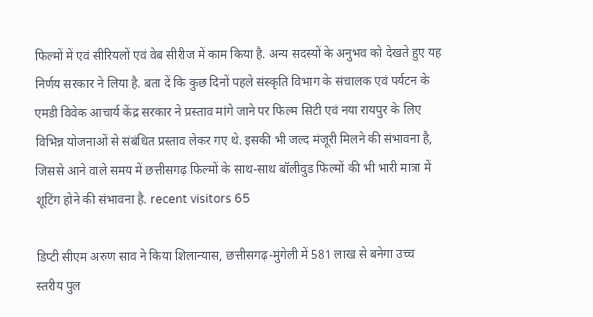फिल्मों में एवं सीरियलों एवं वेब सीरीज में काम किया है. अन्य सदस्यों के अनुभव को देखते हुए यह निर्णय सरकार ने लिया है. बता दें कि कुछ दिनों पहले संस्कृति विभाग के संचालक एवं पर्यटन के एमडी विवेक आचार्य केंद्र सरकार ने प्रस्ताव मांगे जाने पर फिल्म सिटी एवं नया रायपुर के लिए विभिन्न योजनाओं से संबंधित प्रस्ताव लेकर गए थे. इसकी भी जल्द मंजूरी मिलने की संभावना है, जिससे आने वाले समय में छत्तीसगढ़ फिल्मों के साथ-साथ बॉलीवुड फिल्मों की भी भारी मात्रा में शूटिंग होने की संभावना है. recent visitors 65

डिप्टी सीएम अरुण साव ने किया शिलान्यास, छत्तीसगढ़-मुंगेली में 581 लाख से बनेगा उच्च स्तरीय पुल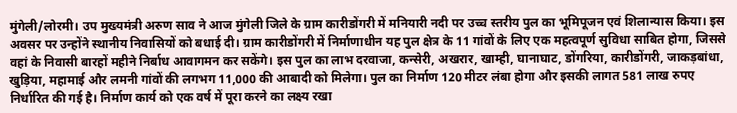मुंगेली/लोरमी। उप मुख्यमंत्री अरुण साव ने आज मुंगेली जिले के ग्राम कारीडोंगरी में मनियारी नदी पर उच्च स्तरीय पुल का भूमिपूजन एवं शिलान्यास किया। इस अवसर पर उन्होंने स्थानीय निवासियों को बधाई दी। ग्राम कारीडोंगरी में निर्माणाधीन यह पुल क्षेत्र के 11 गांवों के लिए एक महत्वपूर्ण सुविधा साबित होगा, जिससे वहां के निवासी बारहों महीने निर्बाध आवागमन कर सकेंगे। इस पुल का लाभ दरवाजा, कन्सेरी, अखरार, खाम्ही, घानाघाट, डोंगरिया, कारीडोंगरी, जाकड़बांधा, खुड़िया, महामाई और लमनी गांवों की लगभग 11,000 की आबादी को मिलेगा। पुल का निर्माण 120 मीटर लंबा होगा और इसकी लागत 581 लाख रुपए निर्धारित की गई है। निर्माण कार्य को एक वर्ष में पूरा करने का लक्ष्य रखा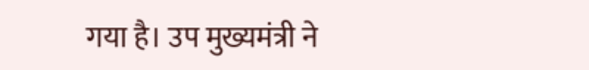गया है। उप मुख्यमंत्री ने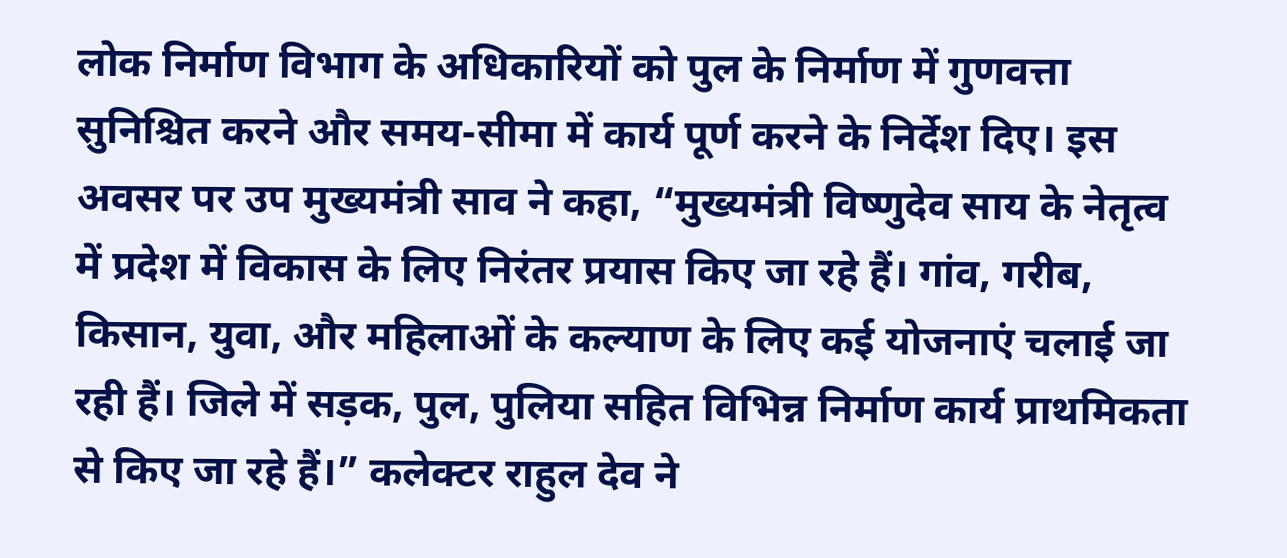लोक निर्माण विभाग के अधिकारियों को पुल के निर्माण में गुणवत्ता सुनिश्चित करने और समय-सीमा में कार्य पूर्ण करने के निर्देश दिए। इस अवसर पर उप मुख्यमंत्री साव ने कहा, “मुख्यमंत्री विष्णुदेव साय के नेतृत्व में प्रदेश में विकास के लिए निरंतर प्रयास किए जा रहे हैं। गांव, गरीब, किसान, युवा, और महिलाओं के कल्याण के लिए कई योजनाएं चलाई जा रही हैं। जिले में सड़क, पुल, पुलिया सहित विभिन्न निर्माण कार्य प्राथमिकता से किए जा रहे हैं।” कलेक्टर राहुल देव ने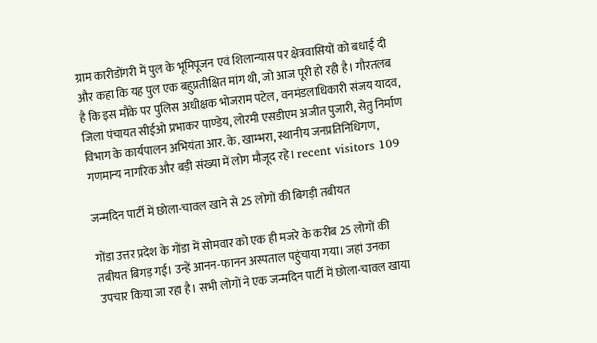ग्राम कारीडोंगरी में पुल के भूमिपूजन एवं शिलान्यास पर क्षेत्रवासियों को बधाई दी और कहा कि यह पुल एक बहुप्रतीक्षित मांग थी, जो आज पूरी हो रही है। गौरतलब है कि इस मौके पर पुलिस अधीक्षक भोजराम पटेल, वनमंडलाधिकारी संजय यादव, जिला पंचायत सीईओ प्रभाकर पाण्डेय, लोरमी एसडीएम अजीत पुजारी, सेतु निर्माण विभाग के कार्यपालन अभियंता आर. के. खाम्भरा, स्थानीय जनप्रतिनिधिगण, गणमान्य नागरिक और बड़ी संख्या में लोग मौजूद रहे। recent visitors 109

जन्मदिन पार्टी में छोला-चावल खाने से 25 लोगों की बिगड़ी तबीयत

गोंडा उत्तर प्रदेश के गोंडा में सोमवार को एक ही मजरे के करीब 25 लोगों की तबीयत बिगड़ गई। उन्हें आनन-फानन अस्पताल पहुंचाया गया। जहां उनका उपचार किया जा रहा है। सभी लोगों ने एक जन्मदिन पार्टी में छोला-चावल खाया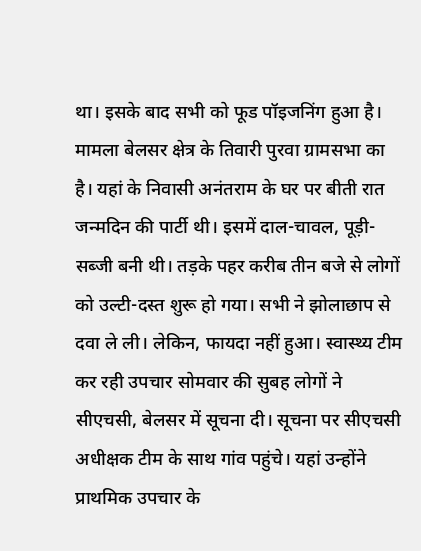था। इसके बाद सभी को फूड पॉइजनिंग हुआ है। मामला बेलसर क्षेत्र के तिवारी पुरवा ग्रामसभा का है। यहां के निवासी अनंतराम के घर पर बीती रात जन्मदिन की पार्टी थी। इसमें दाल-चावल, पूड़ी-सब्जी बनी थी। तड़के पहर करीब तीन बजे से लोगों को उल्टी-दस्त शुरू हो गया। सभी ने झोलाछाप से दवा ले ली। लेकिन, फायदा नहीं हुआ। स्वास्थ्य टीम कर रही उपचार सोमवार की सुबह लोगों ने सीएचसी, बेलसर में सूचना दी। सूचना पर सीएचसी अधीक्षक टीम के साथ गांव पहुंचे। यहां उन्होंने प्राथमिक उपचार के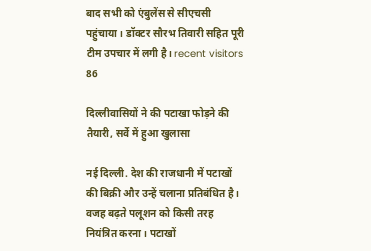बाद सभी को एंबुलेंस से सीएचसी पहुंचाया। डॉक्टर सौरभ तिवारी सहित पूरी टीम उपचार में लगी है। recent visitors 86

दिल्लीवासियों ने की पटाखा फोड़ने की तैयारी, सर्वे में हुआ खुलासा

नई दिल्ली. देश की राजधानी में पटाखों की बिक्री और उन्हें चलाना प्रतिबंधित है। वजह बढ़ते पलूशन को किसी तरह नियंत्रित करना। पटाखों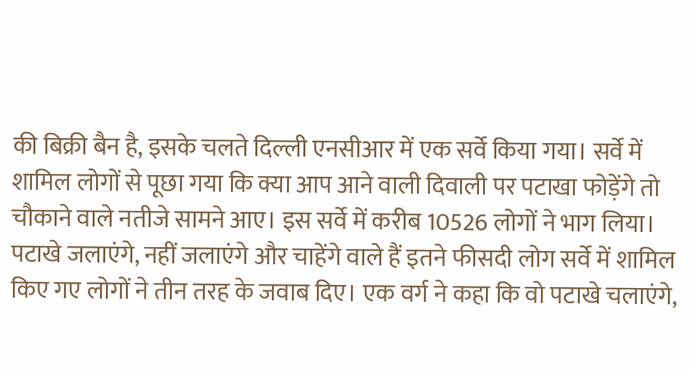की बिक्री बैन है, इसके चलते दिल्ली एनसीआर में एक सर्वे किया गया। सर्वे में शामिल लोगों से पूछा गया कि क्या आप आने वाली दिवाली पर पटाखा फोड़ेंगे तो चौकाने वाले नतीजे सामने आए। इस सर्वे में करीब 10526 लोगों ने भाग लिया। पटाखे जलाएंगे, नहीं जलाएंगे और चाहेंगे वाले हैं इतने फीसदी लोग सर्वे में शामिल किए गए लोगों ने तीन तरह के जवाब दिए। एक वर्ग ने कहा कि वो पटाखे चलाएंगे,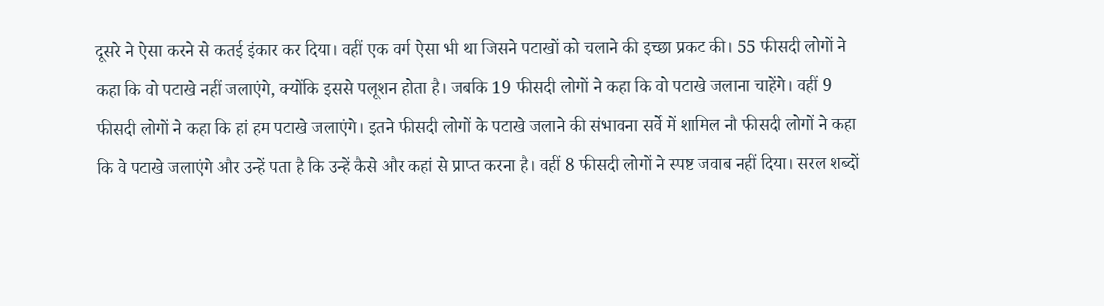दूसरे ने ऐसा करने से कतई इंकार कर दिया। वहीं एक वर्ग ऐसा भी था जिसने पटाखों को चलाने की इच्छा प्रकट की। 55 फीसदी लोगों ने कहा कि वो पटाखे नहीं जलाएंगे, क्योंकि इससे पलूशन होता है। जबकि 19 फीसदी लोगों ने कहा कि वो पटाखे जलाना चाहेंगे। वहीं 9 फीसदी लोगों ने कहा कि हां हम पटाखे जलाएंगे। इतने फीसदी लोगों के पटाखे जलाने की संभावना सर्वे में शामिल नौ फीसदी लोगों ने कहा कि वे पटाखे जलाएंगे और उन्हें पता है कि उन्हें कैसे और कहां से प्राप्त करना है। वहीं 8 फीसदी लोगों ने स्पष्ट जवाब नहीं दिया। सरल शब्दों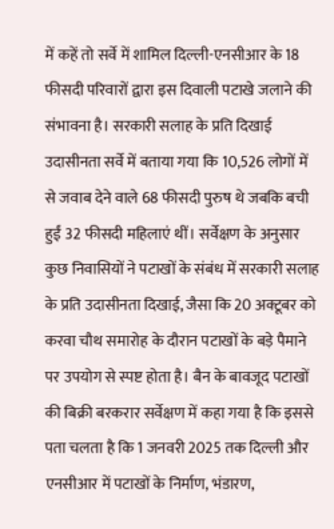में कहें तो सर्वे में शामिल दिल्ली-एनसीआर के 18 फीसदी परिवारों द्वारा इस दिवाली पटाखे जलाने की संभावना है। सरकारी सलाह के प्रति दिखाई उदासीनता सर्वे में बताया गया कि 10,526 लोगों में से जवाब देने वाले 68 फीसदी पुरुष थे जबकि बची हुईं 32 फीसदी महिलाएं थीं। सर्वेक्षण के अनुसार कुछ निवासियों ने पटाखों के संबंध में सरकारी सलाह के प्रति उदासीनता दिखाई, जैसा कि 20 अक्टूबर को करवा चौथ समारोह के दौरान पटाखों के बड़े पैमाने पर उपयोग से स्पष्ट होता है। बैन के बावजूद पटाखों की बिक्री बरकरार सर्वेक्षण में कहा गया है कि इससे पता चलता है कि 1 जनवरी 2025 तक दिल्ली और एनसीआर में पटाखों के निर्माण, भंडारण,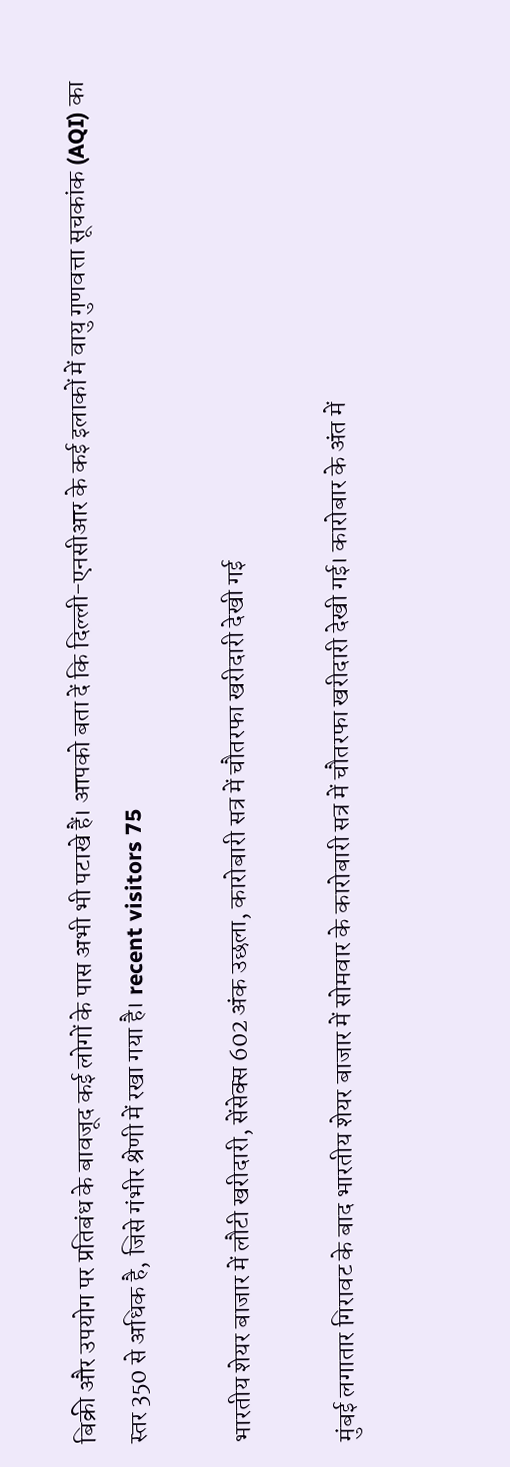बिक्री और उपयोग पर प्रतिबंध के बावजूद कई लोगों के पास अभी भी पटाखे हैं। आपको बता दें कि दिल्ली-एनसीआर के कई इलाकों में वायु गुणवत्ता सूचकांक (AQI) का स्तर 350 से अधिक है, जिसे गंभीर श्रेणी में रखा गया है। recent visitors 75

भारतीय शेयर बाजार में लौटी खरीदारी, सेंसेक्स 602 अंक उछला, कारोबारी सत्र में चौतरफा खरीदारी देखी गई

मुंबई लगातार गिरावट के बाद भारतीय शेयर बाजार में सोमवार के कारोबारी सत्र में चौतरफा खरीदारी देखी गई। कारोबार के अंत में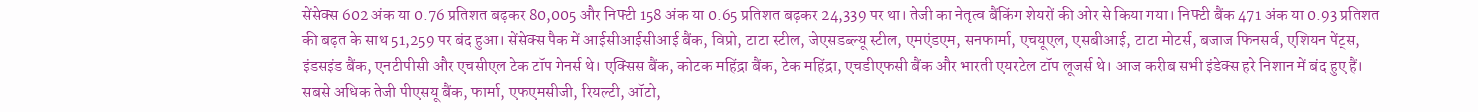सेंसेक्स 602 अंक या 0.76 प्रतिशत बढ़कर 80,005 और निफ्टी 158 अंक या 0.65 प्रतिशत बढ़कर 24,339 पर था। तेजी का नेतृत्व बैंकिंग शेयरों की ओर से किया गया। निफ्टी बैंक 471 अंक या 0.93 प्रतिशत की बढ़त के साथ 51,259 पर बंद हुआ। सेंसेक्स पैक में आईसीआईसीआई बैंक, विप्रो, टाटा स्टील, जेएसडब्ल्यू स्टील, एमएंडएम, सनफार्मा, एचयूएल, एसबीआई, टाटा मोटर्स, बजाज फिनसर्व, एशियन पेंट्स, इंडसइंड बैंक, एनटीपीसी और एचसीएल टेक टॉप गेनर्स थे। एक्सिस बैंक, कोटक महिंद्रा बैंक, टेक महिंद्रा, एचडीएफसी बैंक और भारती एयरटेल टॉप लूजर्स थे। आज करीब सभी इंडेक्स हरे निशान में बंद हुए हैं। सबसे अधिक तेजी पीएसयू बैंक, फार्मा, एफएमसीजी, रियल्टी, ऑटो,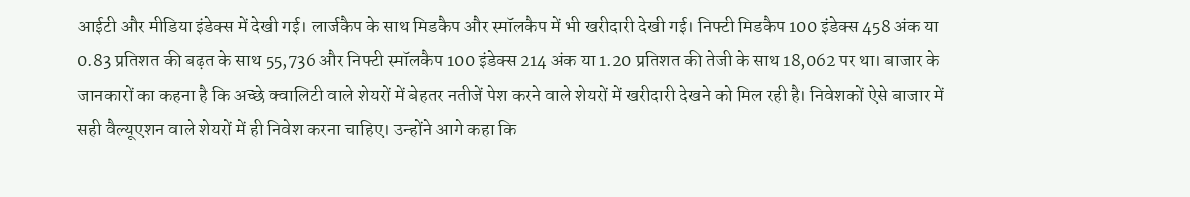आईटी और मीडिया इंडेक्स में देखी गई। लार्जकैप के साथ मिडकैप और स्मॉलकैप में भी खरीदारी देखी गई। निफ्टी मिडकैप 100 इंडेक्स 458 अंक या 0.83 प्रतिशत की बढ़त के साथ 55,736 और निफ्टी स्मॉलकैप 100 इंडेक्स 214 अंक या 1.20 प्रतिशत की तेजी के साथ 18,062 पर था। बाजार के जानकारों का कहना है कि अच्छे क्वालिटी वाले शेयरों में बेहतर नतीजें पेश करने वाले शेयरों में खरीदारी देखने को मिल रही है। निवेशकों ऐसे बाजार में सही वैल्यूएशन वाले शेयरों में ही निवेश करना चाहिए। उन्होंने आगे कहा कि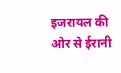इजरायल की ओर से ईरानी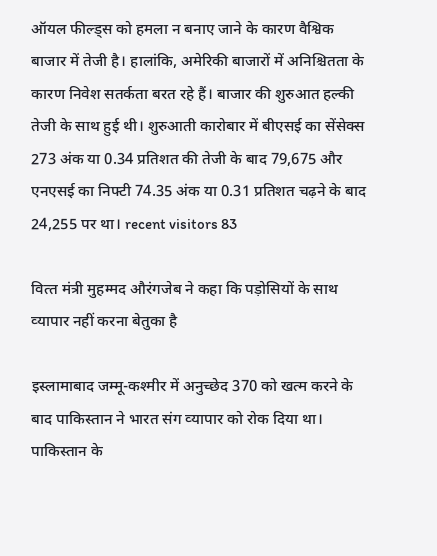ऑयल फील्ड्स को हमला न बनाए जाने के कारण वैश्विक बाजार में तेजी है। हालांकि, अमेरिकी बाजारों में अनिश्चितता के कारण निवेश सतर्कता बरत रहे हैं। बाजार की शुरुआत हल्की तेजी के साथ हुई थी। शुरुआती कारोबार में बीएसई का सेंसेक्स 273 अंक या 0.34 प्रतिशत की तेजी के बाद 79,675 और एनएसई का निफ्टी 74.35 अंक या 0.31 प्रतिशत चढ़ने के बाद 24,255 पर था। recent visitors 83

वित्‍त मंत्री मुहम्‍मद औरंगजेब ने कहा कि पड़ोसियों के साथ व्‍यापार नहीं करना बेतुका है

इस्‍लामाबाद जम्‍मू-कश्‍मीर में अनुच्‍छेद 370 को खत्‍म करने के बाद पाकिस्‍तान ने भारत संग व्‍यापार को रोक दिया था। पाकिस्‍तान के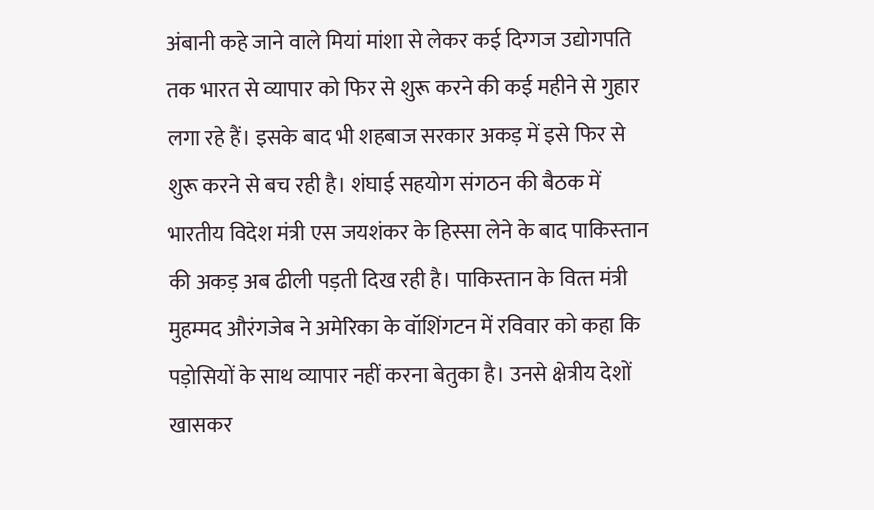अंबानी कहे जाने वाले मियां मांशा से लेकर कई दिग्‍गज उद्योगपति तक भारत से व्‍यापार को फिर से शुरू करने की कई महीने से गुहार लगा रहे हैं। इसके बाद भी शहबाज सरकार अकड़ में इसे फिर से शुरू करने से बच रही है। शंघाई सहयोग संगठन की बैठक में भारतीय विदेश मंत्री एस जयशंकर के हिस्‍सा लेने के बाद पाकिस्‍तान की अकड़ अब ढीली पड़ती दिख रही है। पाकिस्‍तान के वित्‍त मंत्री मुहम्‍मद औरंगजेब ने अमेरिका के वॉशिंगटन में रविवार को कहा कि पड़ोसियों के साथ व्‍यापार नहीं करना बेतुका है। उनसे क्षेत्रीय देशों खासकर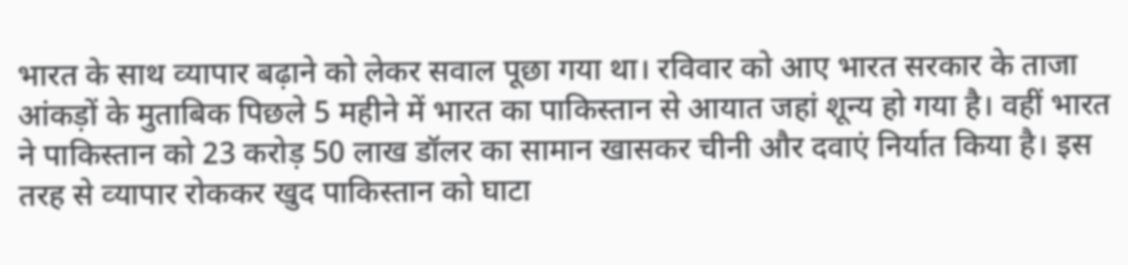भारत के साथ व्‍यापार बढ़ाने को लेकर सवाल पूछा गया था। रविवार को आए भारत सरकार के ताजा आंकड़ों के मुताबिक पिछले 5 महीने में भारत का पाकिस्‍तान से आयात जहां शून्‍य हो गया है। वहीं भारत ने पाकिस्‍तान को 23 करोड़ 50 लाख डॉलर का सामान खासकर चीनी और दवाएं निर्यात किया है। इस तरह से व्‍यापार रोककर खुद पाकिस्‍तान को घाटा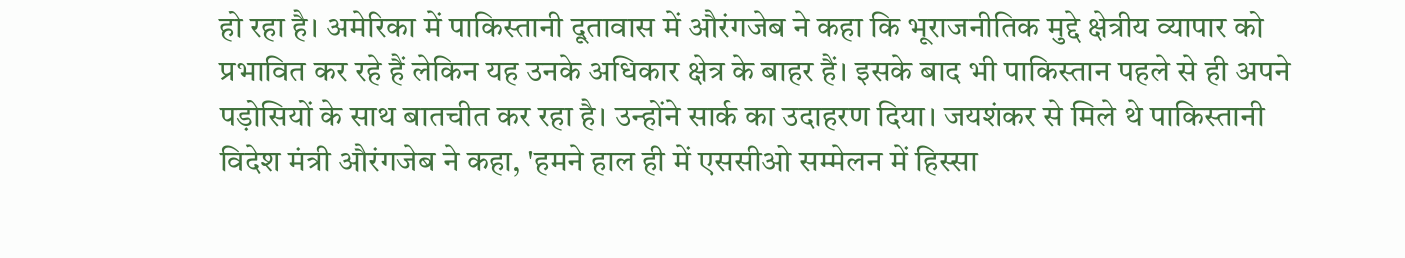हो रहा है। अमेरिका में पाकिस्‍तानी दूतावास में औरंगजेब ने कहा कि भूराजनीतिक मुद्दे क्षेत्रीय व्‍यापार को प्रभावित कर रहे हैं लेकिन यह उनके अधिकार क्षेत्र के बाहर हैं। इसके बाद भी पाकिस्‍तान पहले से ही अपने पड़ोसियों के साथ बातचीत कर रहा है। उन्‍होंने सार्क का उदाहरण दिया। जयशंकर से मिले थे पाकिस्‍तानी व‍िदेश मंत्री औरंगजेब ने कहा, 'हमने हाल ही में एससीओ सम्‍मेलन में हिस्‍सा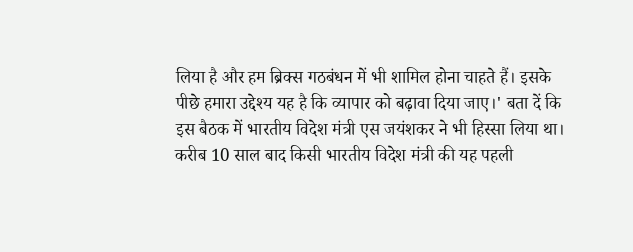लिया है और हम ब्रिक्‍स गठबंधन में भी शामिल होना चाहते हैं। इसके पीछे हमारा उद्देश्‍य यह है कि व्‍यापार को बढ़ावा दिया जाए।' बता दें कि इस बैठक में भारतीय विदेश मंत्री एस जयंशकर ने भी हिस्‍सा लिया था। करीब 10 साल बाद किसी भारतीय विदेश मंत्री की यह पहली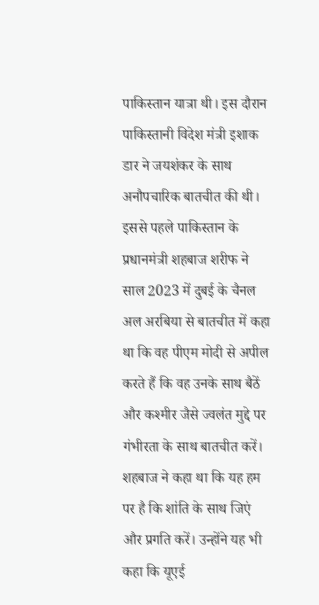पाकिस्‍तान यात्रा थी। इस दौरान पाकिस्‍तानी विदेश मंत्री इशाक डार ने जयशंकर के साथ अनौपचारिक बातचीत की थी। इससे पहले पाकिस्‍तान के प्रधानमंत्री शहबाज शरीफ ने साल 2023 में दुबई के चैनल अल अरबिया से बातचीत में कहा था कि वह पीएम मोदी से अपील करते हैं कि वह उनके साथ बैठें और कश्‍मीर जैसे ज्‍वलंत मुद्दे पर गंभीरता के साथ बातचीत करें। शहबाज ने कहा था कि यह हम पर है कि शांति के साथ जिएं और प्रगति करें। उन्‍होंने यह भी कहा कि यूएई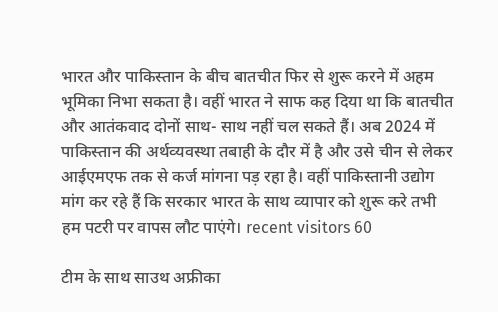भारत और पाकिस्‍तान के बीच बातचीत फिर से शुरू करने में अहम भूमिका निभा सकता है। वहीं भारत ने साफ कह दिया था कि बातचीत और आतंकवाद दोनों साथ- साथ नहीं चल सकते हैं। अब 2024 में पाकिस्‍तान की अर्थव्‍यवस्‍था तबाही के दौर में है और उसे चीन से लेकर आईएमएफ तक से कर्ज मांगना पड़ रहा है। वहीं पाकिस्‍तानी उद्योग मांग कर रहे हैं कि सरकार भारत के साथ व्‍यापार को शुरू करे तभी हम पटरी पर वापस लौट पाएंगे। recent visitors 60

टीम के साथ साउथ अफ्रीका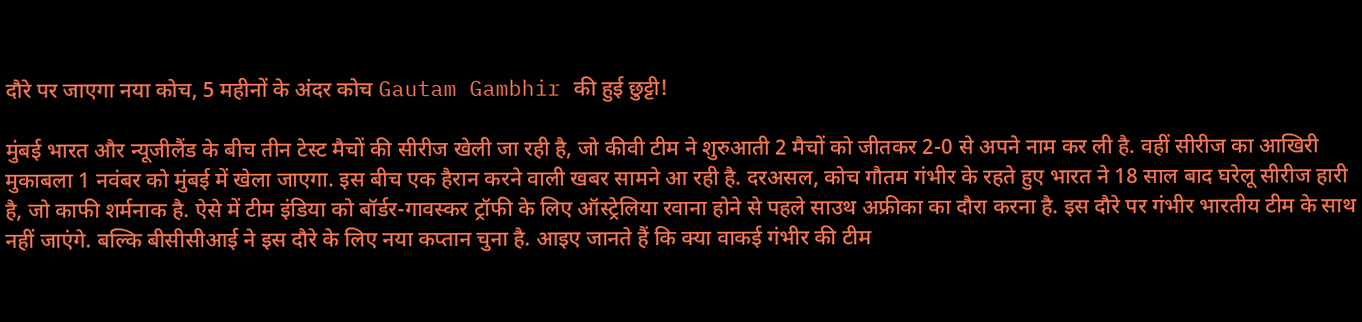दौरे पर जाएगा नया कोच, 5 महीनों के अंदर कोच Gautam Gambhir की हुई छुट्टी!

मुंबई भारत और न्यूजीलैंड के बीच तीन टेस्ट मैचों की सीरीज खेली जा रही है, जो कीवी टीम ने शुरुआती 2 मैचों को जीतकर 2-0 से अपने नाम कर ली है. वहीं सीरीज का आखिरी मुकाबला 1 नवंबर को मुंबई में खेला जाएगा. इस बीच एक हैरान करने वाली खबर सामने आ रही है. दरअसल, कोच गौतम गंभीर के रहते हुए भारत ने 18 साल बाद घरेलू सीरीज हारी है, जो काफी शर्मनाक है. ऐसे में टीम इंडिया को बॉर्डर-गावस्कर ट्रॉफी के लिए ऑस्ट्रेलिया रवाना होने से पहले साउथ अफ्रीका का दौरा करना है. इस दौरे पर गंभीर भारतीय टीम के साथ नहीं जाएंगे. बल्कि बीसीसीआई ने इस दौरे के लिए नया कप्तान चुना है. आइए जानते हैं कि क्या वाकई गंभीर की टीम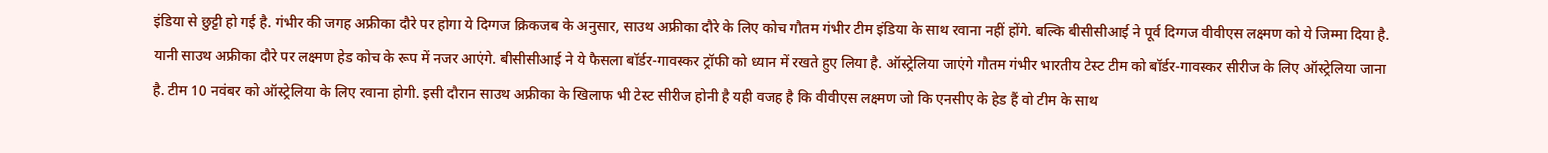इंडिया से छुट्टी हो गई है. गंभीर की जगह अफ्रीका दौरे पर होगा ये दिग्गज क्रिकजब के अनुसार, साउथ अफ्रीका दौरे के लिए कोच गौतम गंभीर टीम इंडिया के साथ रवाना नहीं होंगे. बल्कि बीसीसीआई ने पूर्व दिग्गज वीवीएस लक्ष्मण को ये जिम्मा दिया है. यानी साउथ अफ्रीका दौरे पर लक्ष्मण हेड कोच के रूप में नजर आएंगे. बीसीसीआई ने ये फैसला बॉर्डर-गावस्कर ट्रॉफी को ध्यान में रखते हुए लिया है. ऑस्ट्रेलिया जाएंगे गौतम गंभीर भारतीय टेस्ट टीम को बॉर्डर-गावस्कर सीरीज के लिए ऑस्ट्रेलिया जाना है. टीम 10 नवंबर को ऑस्ट्रेलिया के लिए रवाना होगी. इसी दौरान साउथ अफ्रीका के खिलाफ भी टेस्ट सीरीज होनी है यही वजह है कि वीवीएस लक्ष्मण जो कि एनसीए के हेड हैं वो टीम के साथ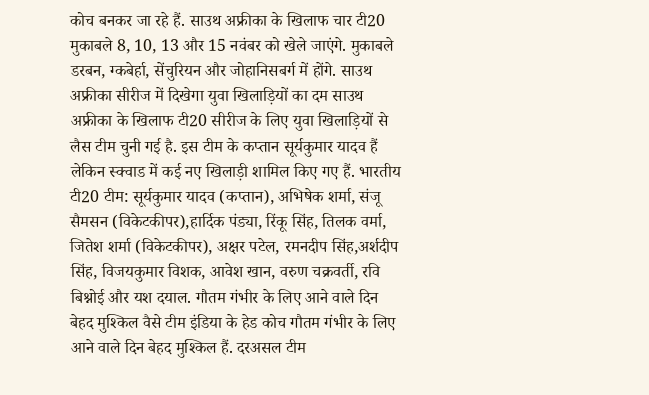कोच बनकर जा रहे हैं. साउथ अफ्रीका के खिलाफ चार टी20 मुकाबले 8, 10, 13 और 15 नवंबर को खेले जाएंगे. मुकाबले डरबन, ग्कबेर्हा, सेंचुरियन और जोहानिसबर्ग में होंगे. साउथ अफ्रीका सीरीज में दिखेगा युवा खिलाड़ियों का दम साउथ अफ्रीका के खिलाफ टी20 सीरीज के लिए युवा खिलाड़ियों से लैस टीम चुनी गई है. इस टीम के कप्तान सूर्यकुमार यादव हैं लेकिन स्क्वाड में कई नए खिलाड़ी शामिल किए गए हैं. भारतीय टी20 टीम: सूर्यकुमार यादव (कप्तान), अभिषेक शर्मा, संजू सैमसन (विकेटकीपर),हार्दिक पंड्या, रिंकू सिंह, तिलक वर्मा, जितेश शर्मा (विकेटकीपर), अक्षर पटेल, रमनदीप सिंह,अर्शदीप सिंह, विजयकुमार विशक, आवेश खान, वरुण चक्रवर्ती, रवि बिश्नोई और यश दयाल. गौतम गंभीर के लिए आने वाले दिन बेहद मुश्किल वैसे टीम इंडिया के हेड कोच गौतम गंभीर के लिए आने वाले दिन बेहद मुश्किल हैं. दरअसल टीम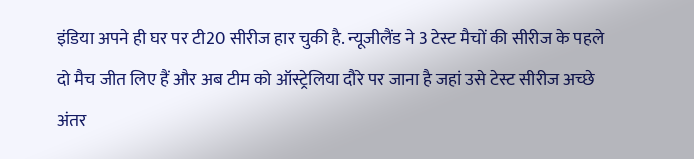इंडिया अपने ही घर पर टी20 सीरीज हार चुकी है. न्यूजीलैंड ने 3 टेस्ट मैचों की सीरीज के पहले दो मैच जीत लिए हैं और अब टीम को ऑस्ट्रेलिया दौरे पर जाना है जहां उसे टेस्ट सीरीज अच्छे अंतर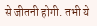से जीतनी होगी. तभी ये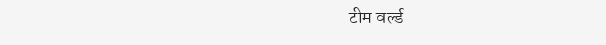टीम वर्ल्ड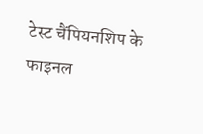टेस्ट चैंपियनशिप के फाइनल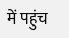में पहुंच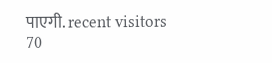पाएगी. recent visitors 70